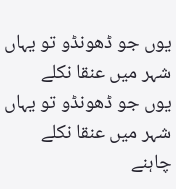یوں جو ڈھونڈو تو یہاں شہر میں عنقا نکلے
یوں جو ڈھونڈو تو یہاں شہر میں عنقا نکلے
چاہنے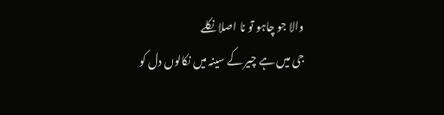والا جو چاہو تو نا اصلا نکلے
جی میں ہے چیر کے سینہ میں نکالوں دل کو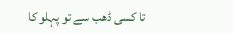تا کسی ڈھب سے تو پہلو کا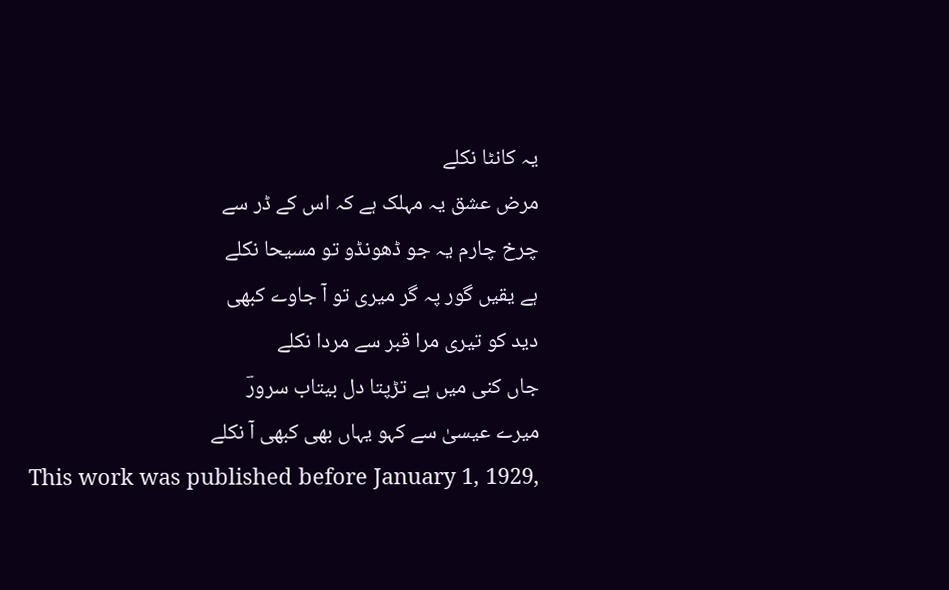یہ کانٹا نکلے
مرض عشق یہ مہلک ہے کہ اس کے ڈر سے
چرخ چارم یہ جو ڈھونڈو تو مسیحا نکلے
ہے یقیں گور پہ گر میری تو آ جاوے کبھی
دید کو تیری مرا قبر سے مردا نکلے
جاں کنی میں ہے تڑپتا دل بیتاب سرورؔ
میرے عیسیٰ سے کہو یہاں بھی کبھی آ نکلے
This work was published before January 1, 1929,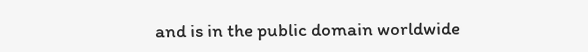and is in the public domain worldwide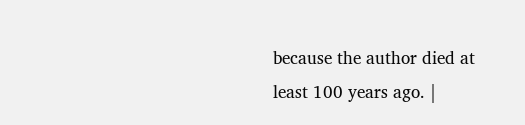because the author died at least 100 years ago. |